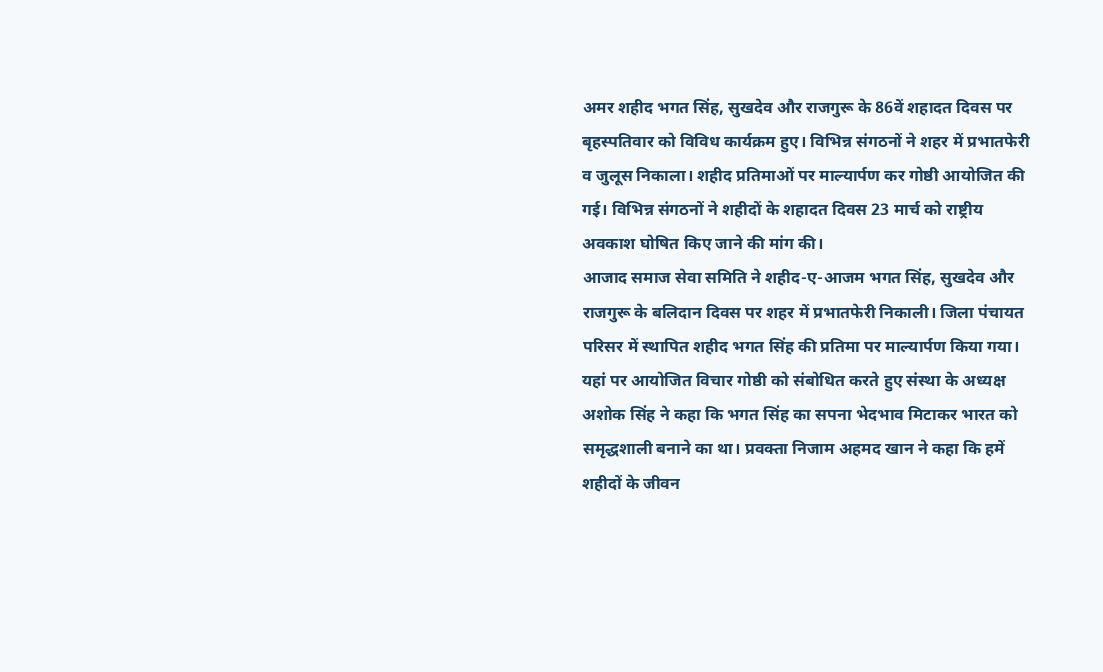अमर शहीद भगत सिंह, सुखदेव और राजगुरू के 86वें शहादत दिवस पर बृहस्पतिवार को विविध कार्यक्रम हुए। विभिन्न संगठनों ने शहर में प्रभातफेरी व जुलूस निकाला। शहीद प्रतिमाओं पर माल्यार्पण कर गोष्ठी आयोजित की गई। विभिन्न संगठनों ने शहीदों के शहादत दिवस 23 मार्च को राष्ट्रीय अवकाश घोषित किए जाने की मांग की।
आजाद समाज सेवा समिति ने शहीद-ए-आजम भगत सिंह, सुखदेव और राजगुरू के बलिदान दिवस पर शहर में प्रभातफेरी निकाली। जिला पंचायत परिसर में स्थापित शहीद भगत सिंह की प्रतिमा पर माल्यार्पण किया गया। यहां पर आयोजित विचार गोष्ठी को संबोधित करते हुए संस्था के अध्यक्ष अशोक सिंह ने कहा कि भगत सिंह का सपना भेदभाव मिटाकर भारत को समृद्धशाली बनाने का था। प्रवक्ता निजाम अहमद खान ने कहा कि हमें शहीदों के जीवन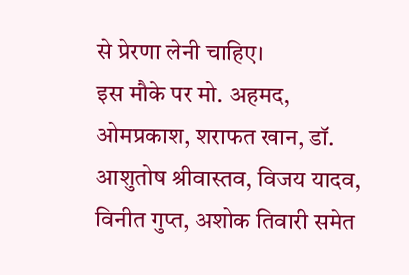से प्रेरणा लेनी चाहिए।
इस मौके पर मो. अहमद, ओमप्रकाश, शराफत खान, डॉ. आशुतोष श्रीवास्तव, विजय यादव, विनीत गुप्त, अशोक तिवारी समेत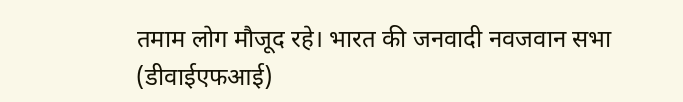तमाम लोग मौजूद रहे। भारत की जनवादी नवजवान सभा (डीवाईएफआई)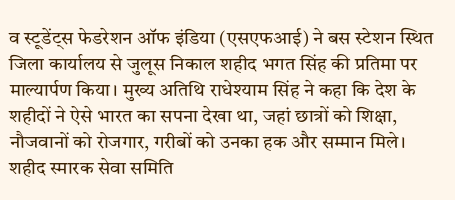व स्टूडेंट्स फेडरेशन ऑफ इंडिया (एसएफआई) ने बस स्टेशन स्थित जिला कार्यालय से जुलूस निकाल शहीद भगत सिंह की प्रतिमा पर माल्यार्पण किया। मुख्य अतिथि राधेश्याम सिंह ने कहा कि देश के शहीदों ने ऐसे भारत का सपना देखा था, जहां छात्रों को शिक्षा, नौजवानों को रोजगार, गरीबों को उनका हक और सम्मान मिले। शहीद स्मारक सेवा समिति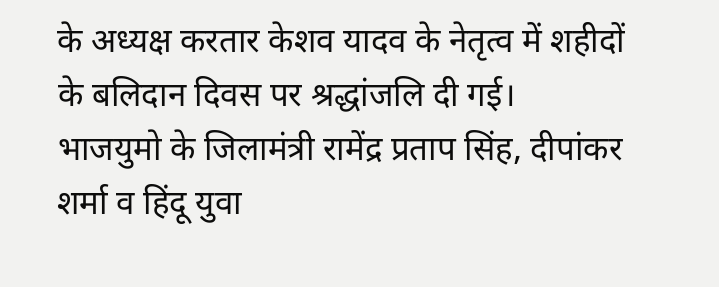के अध्यक्ष करतार केशव यादव के नेतृत्व में शहीदों के बलिदान दिवस पर श्रद्धांजलि दी गई।
भाजयुमो के जिलामंत्री रामेंद्र प्रताप सिंह, दीपांकर शर्मा व हिंदू युवा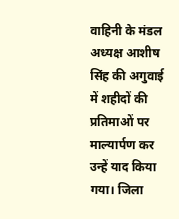वाहिनी के मंडल अध्यक्ष आशीष सिंह की अगुवाई में शहीदों की प्रतिमाओं पर माल्यार्पण कर उन्हें याद किया गया। जिला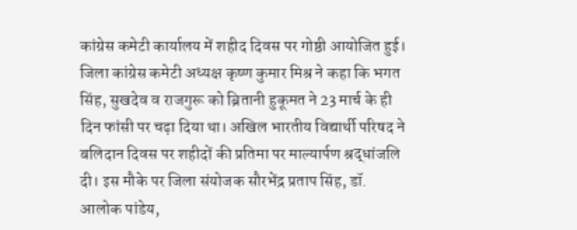कांग्रेस कमेटी कार्यालय में शहीद दिवस पर गोष्ठी आयोजित हुई। जिला कांग्रेस कमेटी अध्यक्ष कृष्ण कुमार मिश्र ने कहा कि भगत सिंह, सुखदेव व राजगुरू को ब्रितानी हुकूमत ने 23 मार्च के ही दिन फांसी पर चढ़ा दिया था। अखिल भारतीय विद्यार्थी परिषद ने बलिदान दिवस पर शहीदों की प्रतिमा पर माल्यार्पण श्रद्धांजलि दी। इस मौके पर जिला संयोजक सौरभेंद्र प्रताप सिंह, डॉ. आलोक पांडेय,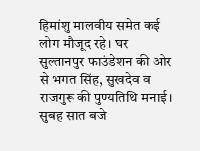हिमांशु मालवीय समेत कई लोग मौजूद रहे। घर सुल्तानपुर फाउंडेशन की ओर से भगत सिंह, सुखदेव व राजगुरू की पुण्यतिथि मनाई। सुबह सात बजे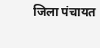जिला पंचायत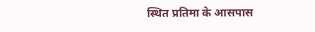स्थित प्रतिमा के आसपास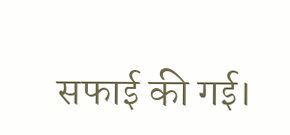सफाई की गई।